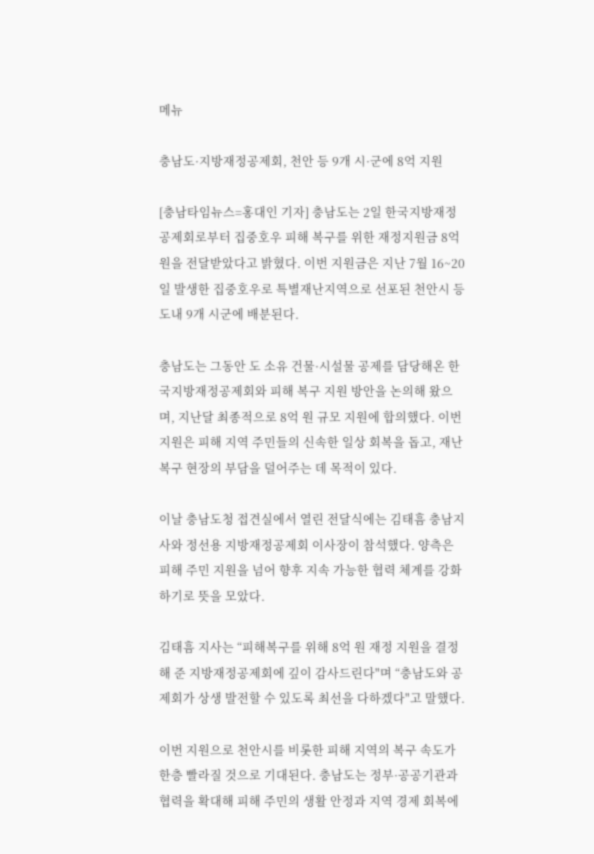메뉴

충남도·지방재정공제회, 천안 등 9개 시·군에 8억 지원

[충남타임뉴스=홍대인 기자] 충남도는 2일 한국지방재정공제회로부터 집중호우 피해 복구를 위한 재정지원금 8억 원을 전달받았다고 밝혔다. 이번 지원금은 지난 7월 16~20일 발생한 집중호우로 특별재난지역으로 선포된 천안시 등 도내 9개 시군에 배분된다.

충남도는 그동안 도 소유 건물·시설물 공제를 담당해온 한국지방재정공제회와 피해 복구 지원 방안을 논의해 왔으며, 지난달 최종적으로 8억 원 규모 지원에 합의했다. 이번 지원은 피해 지역 주민들의 신속한 일상 회복을 돕고, 재난 복구 현장의 부담을 덜어주는 데 목적이 있다.

이날 충남도청 접견실에서 열린 전달식에는 김태흠 충남지사와 정선용 지방재정공제회 이사장이 참석했다. 양측은 피해 주민 지원을 넘어 향후 지속 가능한 협력 체계를 강화하기로 뜻을 모았다.

김태흠 지사는 “피해복구를 위해 8억 원 재정 지원을 결정해 준 지방재정공제회에 깊이 감사드린다"며 “충남도와 공제회가 상생 발전할 수 있도록 최선을 다하겠다"고 말했다.

이번 지원으로 천안시를 비롯한 피해 지역의 복구 속도가 한층 빨라질 것으로 기대된다. 충남도는 정부·공공기관과 협력을 확대해 피해 주민의 생활 안정과 지역 경제 회복에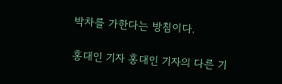박차를 가한다는 방침이다.

홍대인 기자 홍대인 기자의 다른 기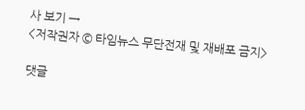사 보기 →
<저작권자 © 타임뉴스 무단전재 및 재배포 금지>

댓글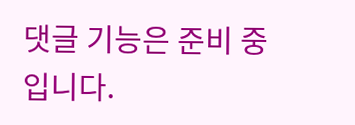댓글 기능은 준비 중입니다.